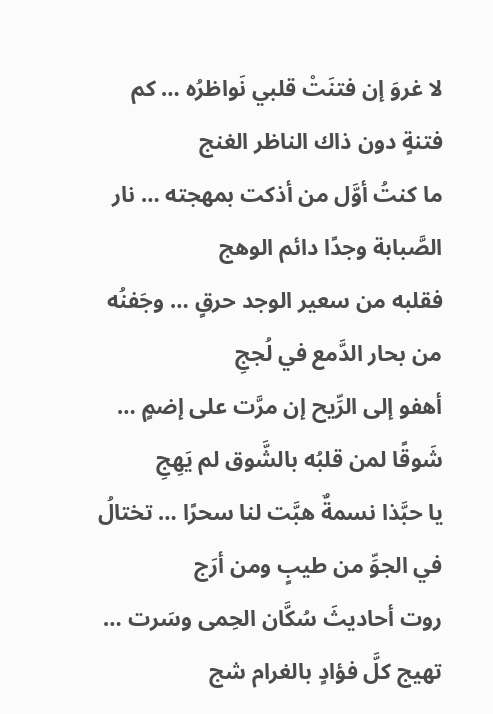لا غروَ إن فتنَتْ قلبي نَواظرُه … كم فتنةٍ دون ذاك الناظر الغنج
ما كنتُ أوَّل من أذكت بمهجته … نار الصَّبابة وجدًا دائم الوهج
فقلبه من سعير الوجد حرقٍ … وجَفنُه من بحار الدَّمع في لُججِ
أهفو إلى الرِّيح إن مرَّت على إضمٍ … شَوقًا لمن قلبُه بالشَّوق لم يَهِجِ
يا حبَّذا نسمةٌ هبَّت لنا سحرًا … تختالُ في الجوِّ من طيبٍ ومن أرَج
روت أحاديثَ سُكَّان الحِمى وسَرت … تهيج كلَّ فؤادٍ بالغرام شج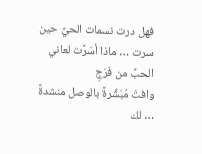فهل درت نسمات الحيِّ حين سرت … ماذا أسَرَّت لعاني الحبِّ من فَرَجِ
وافتْ مُبَشِّرةً بالوصل منشدةً … لك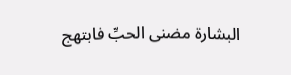البشارة مضنى الحبِّ فابتهج